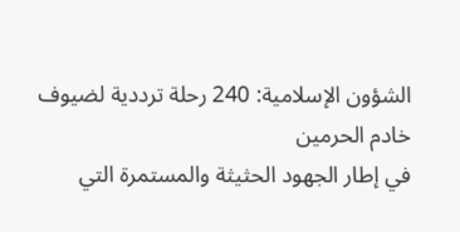الشؤون الإسلامية: 240 رحلة ترددية لضيوف خادم الحرمين
في إطار الجهود الحثيثة والمستمرة التي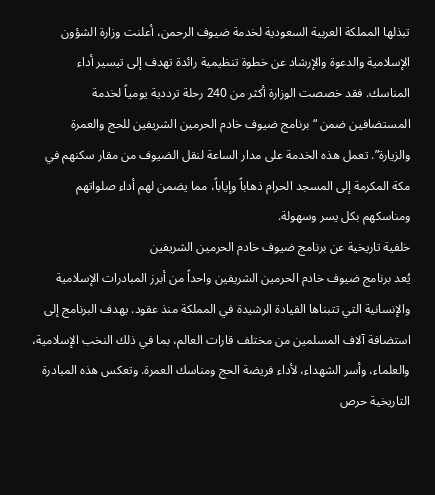تبذلها المملكة العربية السعودية لخدمة ضيوف الرحمن، أعلنت وزارة الشؤون الإسلامية والدعوة والإرشاد عن خطوة تنظيمية رائدة تهدف إلى تيسير أداء المناسك. فقد خصصت الوزارة أكثر من 240 رحلة ترددية يومياً لخدمة المستضافين ضمن “برنامج ضيوف خادم الحرمين الشريفين للحج والعمرة والزيارة”. تعمل هذه الخدمة على مدار الساعة لنقل الضيوف من مقار سكنهم في مكة المكرمة إلى المسجد الحرام ذهاباً وإياباً، مما يضمن لهم أداء صلواتهم ومناسكهم بكل يسر وسهولة.
خلفية تاريخية عن برنامج ضيوف خادم الحرمين الشريفين
يُعد برنامج ضيوف خادم الحرمين الشريفين واحداً من أبرز المبادرات الإسلامية والإنسانية التي تتبناها القيادة الرشيدة في المملكة منذ عقود. يهدف البرنامج إلى استضافة آلاف المسلمين من مختلف قارات العالم، بما في ذلك النخب الإسلامية، والعلماء، وأسر الشهداء، لأداء فريضة الحج ومناسك العمرة. وتعكس هذه المبادرة التاريخية حرص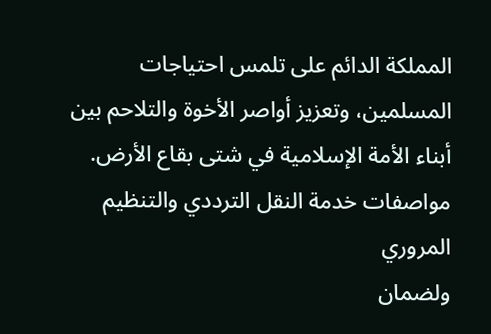المملكة الدائم على تلمس احتياجات المسلمين، وتعزيز أواصر الأخوة والتلاحم بين أبناء الأمة الإسلامية في شتى بقاع الأرض.
مواصفات خدمة النقل الترددي والتنظيم المروري
ولضمان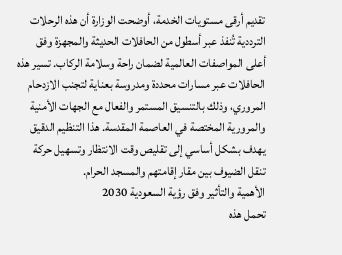تقديم أرقى مستويات الخدمة، أوضحت الوزارة أن هذه الرحلات الترددية تُنفذ عبر أسطول من الحافلات الحديثة والمجهزة وفق أعلى المواصفات العالمية لضمان راحة وسلامة الركاب. تسير هذه الحافلات عبر مسارات محددة ومدروسة بعناية لتجنب الازدحام المروري، وذلك بالتنسيق المستمر والفعال مع الجهات الأمنية والمرورية المختصة في العاصمة المقدسة. هذا التنظيم الدقيق يهدف بشكل أساسي إلى تقليص وقت الانتظار وتسهيل حركة تنقل الضيوف بين مقار إقامتهم والمسجد الحرام.
الأهمية والتأثير وفق رؤية السعودية 2030
تحمل هذه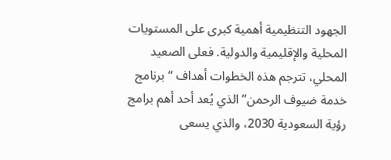الجهود التنظيمية أهمية كبرى على المستويات المحلية والإقليمية والدولية. فعلى الصعيد المحلي، تترجم هذه الخطوات أهداف “برنامج خدمة ضيوف الرحمن” الذي يُعد أحد أهم برامج رؤية السعودية 2030، والذي يسعى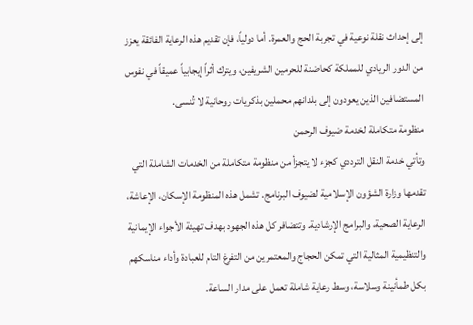إلى إحداث نقلة نوعية في تجربة الحج والعمرة. أما دولياً، فإن تقديم هذه الرعاية الفائقة يعزز من الدور الريادي للمملكة كحاضنة للحرمين الشريفين، ويترك أثراً إيجابياً عميقاً في نفوس المستضافين الذين يعودون إلى بلدانهم محملين بذكريات روحانية لا تُنسى.
منظومة متكاملة لخدمة ضيوف الرحمن
وتأتي خدمة النقل الترددي كجزء لا يتجزأ من منظومة متكاملة من الخدمات الشاملة التي تقدمها وزارة الشؤون الإسلامية لضيوف البرنامج. تشمل هذه المنظومة الإسكان، الإعاشة، الرعاية الصحية، والبرامج الإرشادية. وتتضافر كل هذه الجهود بهدف تهيئة الأجواء الإيمانية والتنظيمية المثالية التي تمكن الحجاج والمعتمرين من التفرغ التام للعبادة وأداء مناسكهم بكل طمأنينة وسلاسة، وسط رعاية شاملة تعمل على مدار الساعة.